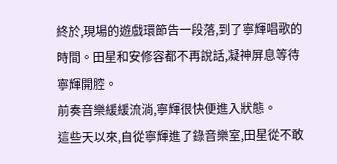終於,現場的遊戲環節告一段落,到了寧輝唱歌的時間。田星和安修容都不再說話,凝神屏息等待寧輝開腔。
前奏音樂緩緩流淌,寧輝很快便進入狀態。
這些天以來,自從寧輝進了錄音樂室,田星從不敢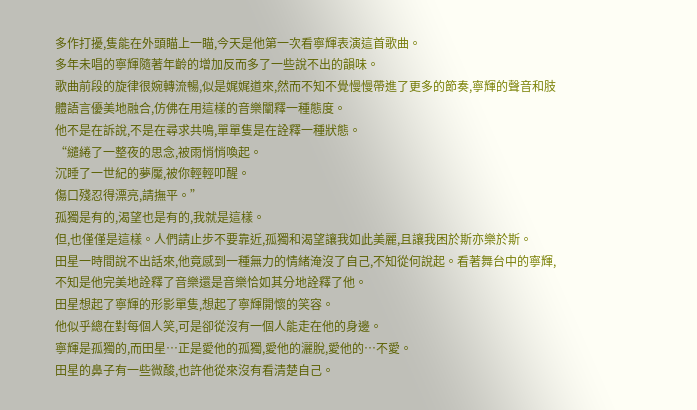多作打擾,隻能在外頭瞄上一瞄,今天是他第一次看寧輝表演這首歌曲。
多年未唱的寧輝隨著年齡的增加反而多了一些說不出的韻味。
歌曲前段的旋律很婉轉流暢,似是娓娓道來,然而不知不覺慢慢帶進了更多的節奏,寧輝的聲音和肢體語言優美地融合,仿佛在用這樣的音樂闡釋一種態度。
他不是在訴說,不是在尋求共鳴,單單隻是在詮釋一種狀態。
“繾綣了一整夜的思念,被雨悄悄喚起。
沉睡了一世紀的夢魘,被你輕輕叩醒。
傷口殘忍得漂亮,請撫平。”
孤獨是有的,渴望也是有的,我就是這樣。
但,也僅僅是這樣。人們請止步不要靠近,孤獨和渴望讓我如此美麗,且讓我困於斯亦樂於斯。
田星一時間說不出話來,他竟感到一種無力的情緒淹沒了自己,不知從何說起。看著舞台中的寧輝,不知是他完美地詮釋了音樂還是音樂恰如其分地詮釋了他。
田星想起了寧輝的形影單隻,想起了寧輝開懷的笑容。
他似乎總在對每個人笑,可是卻從沒有一個人能走在他的身邊。
寧輝是孤獨的,而田星…正是愛他的孤獨,愛他的灑脫,愛他的…不愛。
田星的鼻子有一些微酸,也許他從來沒有看清楚自己。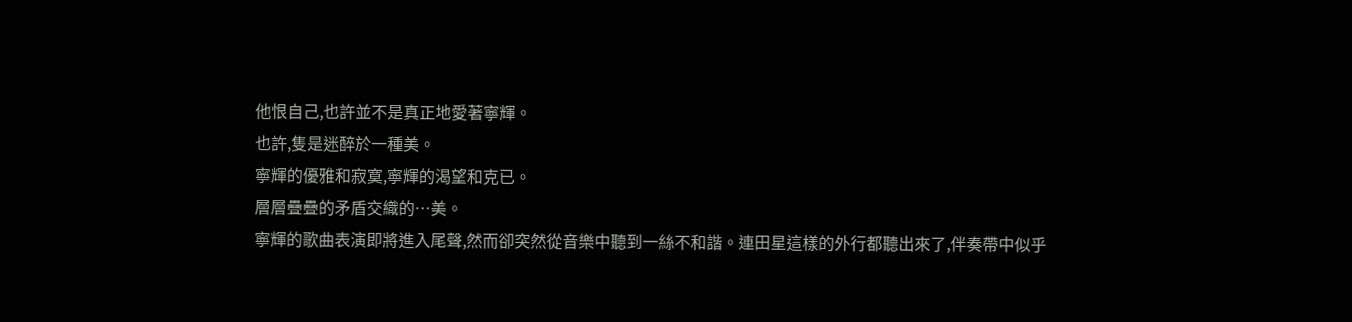他恨自己,也許並不是真正地愛著寧輝。
也許,隻是迷醉於一種美。
寧輝的優雅和寂寞,寧輝的渴望和克已。
層層疊疊的矛盾交織的…美。
寧輝的歌曲表演即將進入尾聲,然而卻突然從音樂中聽到一絲不和諧。連田星這樣的外行都聽出來了,伴奏帶中似乎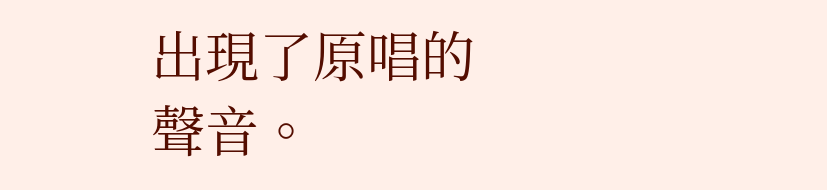出現了原唱的聲音。